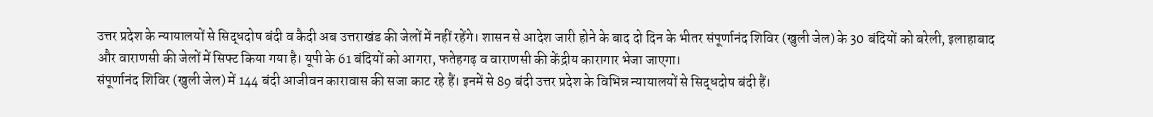उत्तर प्रदेश के न्यायालयों से सिद्धदोष बंदी व कैदी अब उत्तराखंड की जेलों में नहीं रहेंगे। शासन से आदेश जारी होने के बाद दो दिन के भीतर संपूर्णानंद शिविर (खुली जेल) के 30 बंदियों को बरेली, इलाहाबाद और वाराणसी की जेलों में सिफ्ट किया गया है। यूपी के 61 बंदियों को आगरा, फतेहगढ़ व वाराणसी की केंद्रीय कारागार भेजा जाएगा।
संपूर्णानंद शिविर (खुली जेल) में 144 बंदी आजीवन कारावास की सजा काट रहे हैं। इनमें से 89 बंदी उत्तर प्रदेश के विभिन्न न्यायालयों से सिद्धदोष बंदी हैं।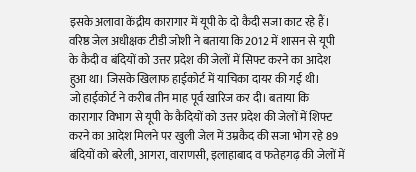इसके अलावा केंद्रीय कारागार में यूपी के दो कैदी सजा काट रहे हैं। वरिष्ठ जेल अधीक्षक टीडी जोशी ने बताया कि 2012 में शासन से यूपी के कैदी व बंदियों को उत्तर प्रदेश की जेलों में सिफ्ट करने का आदेश हुआ था। जिसके खिलाफ हाईकोर्ट में याचिका दायर की गई थी।
जो हाईकोर्ट ने करीब तीन माह पूर्व खारिज कर दी। बताया कि कारागार विभाग से यूपी के कैदियों को उत्तर प्रदेश की जेलों में शिफ्ट करने का आदेश मिलने पर खुली जेल में उम्रकैद की सजा भोग रहे 89 बंदियों को बरेली, आगरा, वाराणसी, इलाहाबाद व फतेहगढ़ की जेलों में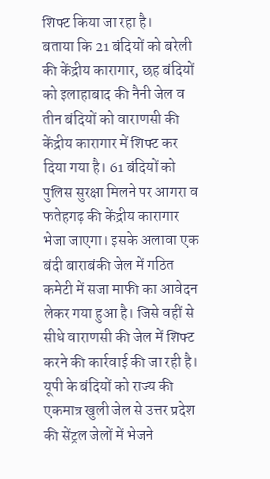शिफ्ट किया जा रहा है।
बताया कि 21 बंदियों को बरेली की केंद्रीय कारागार, छह बंदियों को इलाहाबाद की नैनी जेल व तीन बंदियों को वाराणसी की केंद्रीय कारागार में शिफ्ट कर दिया गया है। 61 बंदियों को पुलिस सुरक्षा मिलने पर आगरा व फतेहगढ़ की केंद्रीय कारागार भेजा जाएगा। इसके अलावा एक बंदी बाराबंकी जेल में गठित कमेटी में सजा माफी का आवेदन लेकर गया हुआ है। जिसे वहीं से सीधे वाराणसी की जेल में शिफ्ट करने की कार्रवाई की जा रही है। यूपी के बंदियों को राज्य की एकमात्र खुली जेल से उत्तर प्रदेश की सेंट्रल जेलों में भेजने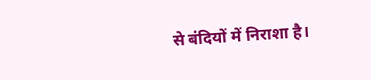से बंदियों में निराशा है।